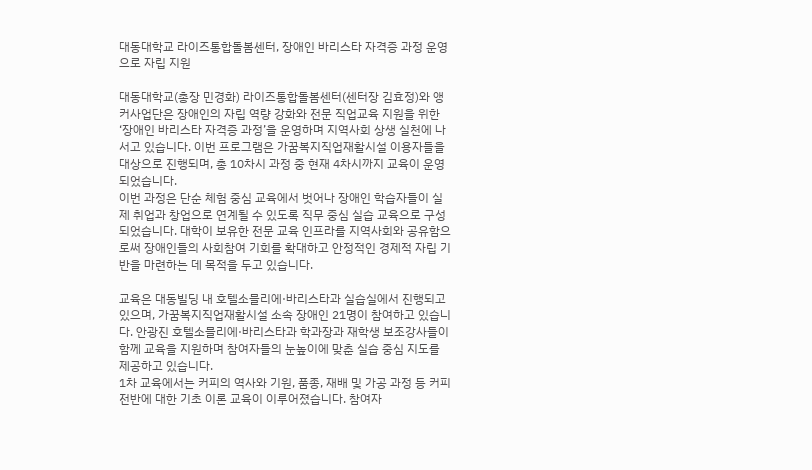대동대학교 라이즈통합돌봄센터, 장애인 바리스타 자격증 과정 운영으로 자립 지원

대동대학교(총장 민경화) 라이즈통합돌봄센터(센터장 김효정)와 앵커사업단은 장애인의 자립 역량 강화와 전문 직업교육 지원을 위한 ‘장애인 바리스타 자격증 과정’을 운영하며 지역사회 상생 실천에 나서고 있습니다. 이번 프로그램은 가꿈복지직업재활시설 이용자들을 대상으로 진행되며, 총 10차시 과정 중 현재 4차시까지 교육이 운영되었습니다.
이번 과정은 단순 체험 중심 교육에서 벗어나 장애인 학습자들이 실제 취업과 창업으로 연계될 수 있도록 직무 중심 실습 교육으로 구성되었습니다. 대학이 보유한 전문 교육 인프라를 지역사회와 공유함으로써 장애인들의 사회참여 기회를 확대하고 안정적인 경제적 자립 기반을 마련하는 데 목적을 두고 있습니다.

교육은 대동빌딩 내 호텔소믈리에·바리스타과 실습실에서 진행되고 있으며, 가꿈복지직업재활시설 소속 장애인 21명이 참여하고 있습니다. 안광진 호텔소믈리에·바리스타과 학과장과 재학생 보조강사들이 함께 교육을 지원하며 참여자들의 눈높이에 맞춘 실습 중심 지도를 제공하고 있습니다.
1차 교육에서는 커피의 역사와 기원, 품종, 재배 및 가공 과정 등 커피 전반에 대한 기초 이론 교육이 이루어졌습니다. 참여자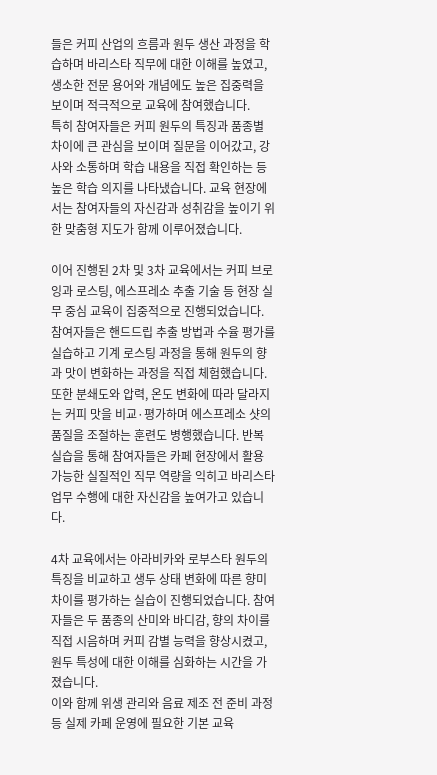들은 커피 산업의 흐름과 원두 생산 과정을 학습하며 바리스타 직무에 대한 이해를 높였고, 생소한 전문 용어와 개념에도 높은 집중력을 보이며 적극적으로 교육에 참여했습니다.
특히 참여자들은 커피 원두의 특징과 품종별 차이에 큰 관심을 보이며 질문을 이어갔고, 강사와 소통하며 학습 내용을 직접 확인하는 등 높은 학습 의지를 나타냈습니다. 교육 현장에서는 참여자들의 자신감과 성취감을 높이기 위한 맞춤형 지도가 함께 이루어졌습니다.

이어 진행된 2차 및 3차 교육에서는 커피 브로잉과 로스팅, 에스프레소 추출 기술 등 현장 실무 중심 교육이 집중적으로 진행되었습니다. 참여자들은 핸드드립 추출 방법과 수율 평가를 실습하고 기계 로스팅 과정을 통해 원두의 향과 맛이 변화하는 과정을 직접 체험했습니다.
또한 분쇄도와 압력, 온도 변화에 따라 달라지는 커피 맛을 비교·평가하며 에스프레소 샷의 품질을 조절하는 훈련도 병행했습니다. 반복 실습을 통해 참여자들은 카페 현장에서 활용 가능한 실질적인 직무 역량을 익히고 바리스타 업무 수행에 대한 자신감을 높여가고 있습니다.

4차 교육에서는 아라비카와 로부스타 원두의 특징을 비교하고 생두 상태 변화에 따른 향미 차이를 평가하는 실습이 진행되었습니다. 참여자들은 두 품종의 산미와 바디감, 향의 차이를 직접 시음하며 커피 감별 능력을 향상시켰고, 원두 특성에 대한 이해를 심화하는 시간을 가졌습니다.
이와 함께 위생 관리와 음료 제조 전 준비 과정 등 실제 카페 운영에 필요한 기본 교육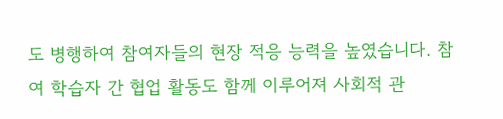도 병행하여 참여자들의 현장 적응 능력을 높였습니다. 참여 학습자 간 협업 활동도 함께 이루어져 사회적 관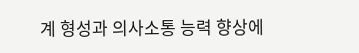계 형성과 의사소통 능력 향상에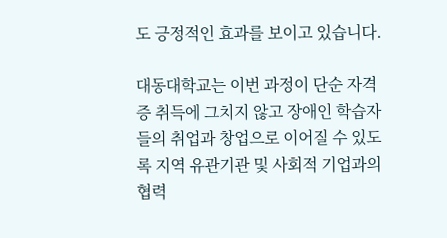도 긍정적인 효과를 보이고 있습니다.

대동대학교는 이번 과정이 단순 자격증 취득에 그치지 않고 장애인 학습자들의 취업과 창업으로 이어질 수 있도록 지역 유관기관 및 사회적 기업과의 협력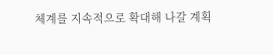체계를 지속적으로 확대해 나갈 계획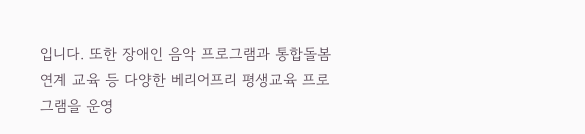입니다. 또한 장애인 음악 프로그램과 통합돌봄 연계 교육 등 다양한 베리어프리 평생교육 프로그램을 운영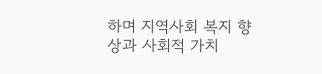하며 지역사회 복지 향상과 사회적 가치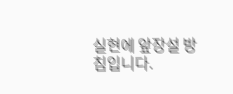실현에 앞장설 방침입니다.